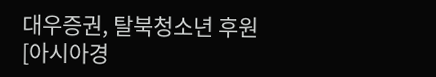대우증권, 탈북청소년 후원
[아시아경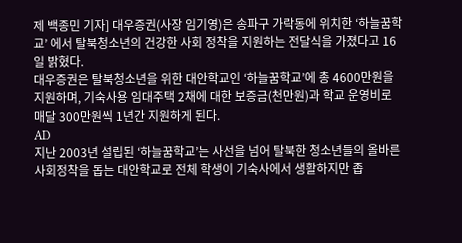제 백종민 기자] 대우증권(사장 임기영)은 송파구 가락동에 위치한 ‘하늘꿈학교’ 에서 탈북청소년의 건강한 사회 정착을 지원하는 전달식을 가졌다고 16일 밝혔다.
대우증권은 탈북청소년을 위한 대안학교인 ‘하늘꿈학교’에 총 4600만원을 지원하며, 기숙사용 임대주택 2채에 대한 보증금(천만원)과 학교 운영비로 매달 300만원씩 1년간 지원하게 된다.
AD
지난 2003년 설립된 ‘하늘꿈학교’는 사선을 넘어 탈북한 청소년들의 올바른 사회정착을 돕는 대안학교로 전체 학생이 기숙사에서 생활하지만 좁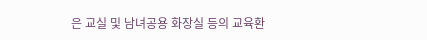은 교실 및 남녀공용 화장실 등의 교육환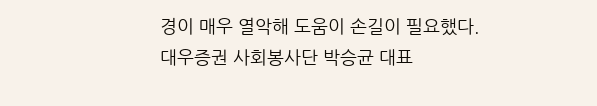경이 매우 열악해 도움이 손길이 필요했다.
대우증권 사회봉사단 박승균 대표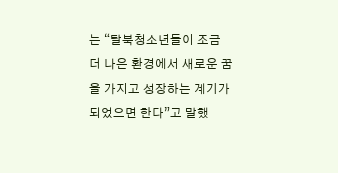는 “탈북청소년들이 조금 더 나은 환경에서 새로운 꿈을 가지고 성장하는 계기가 되었으면 한다”고 말했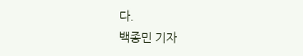다.
백종민 기자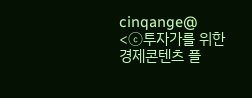cinqange@
<ⓒ투자가를 위한 경제콘텐츠 플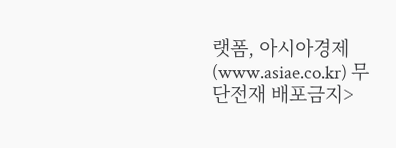랫폼, 아시아경제(www.asiae.co.kr) 무단전재 배포금지>